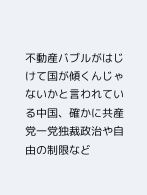不動産バブルがはじけて国が傾くんじゃないかと言われている中国、確かに共産党一党独裁政治や自由の制限など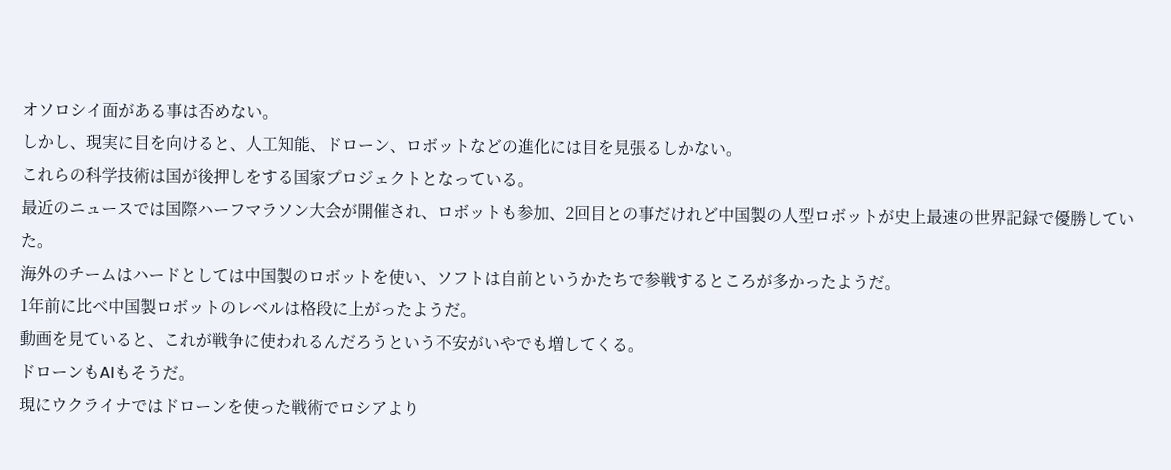オソロシイ面がある事は否めない。
しかし、現実に目を向けると、人工知能、ドローン、ロボットなどの進化には目を見張るしかない。
これらの科学技術は国が後押しをする国家プロジェクトとなっている。
最近のニュースでは国際ハーフマラソン大会が開催され、ロボットも参加、2回目との事だけれど中国製の人型ロボットが史上最速の世界記録で優勝していた。
海外のチームはハードとしては中国製のロボットを使い、ソフトは自前というかたちで参戦するところが多かったようだ。
1年前に比べ中国製ロボットのレベルは格段に上がったようだ。
動画を見ていると、これが戦争に使われるんだろうという不安がいやでも増してくる。
ドローンもAIもそうだ。
現にウクライナではドローンを使った戦術でロシアより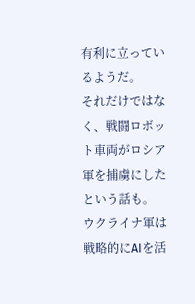有利に立っているようだ。
それだけではなく、戦闘ロボット車両がロシア軍を捕虜にしたという話も。
ウクライナ軍は戦略的にAIを活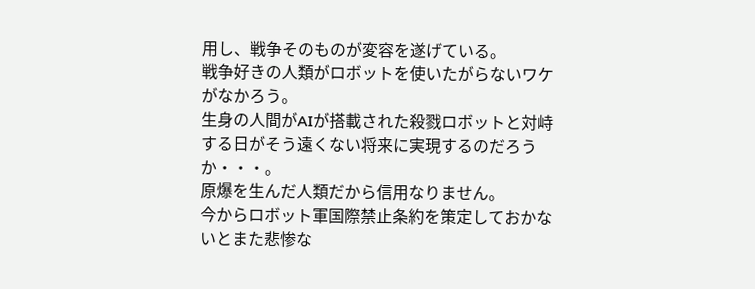用し、戦争そのものが変容を遂げている。
戦争好きの人類がロボットを使いたがらないワケがなかろう。
生身の人間がAIが搭載された殺戮ロボットと対峙する日がそう遠くない将来に実現するのだろうか・・・。
原爆を生んだ人類だから信用なりません。
今からロボット軍国際禁止条約を策定しておかないとまた悲惨な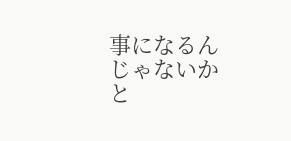事になるんじゃないかと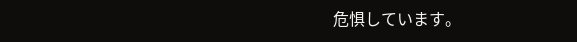危惧しています。